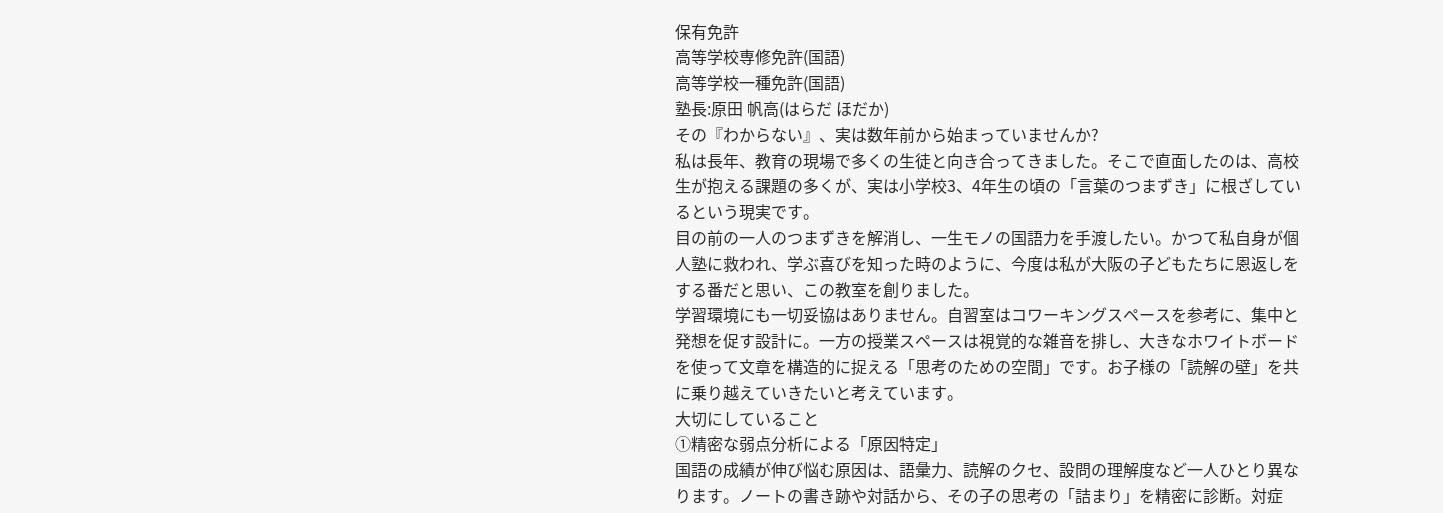保有免許
高等学校専修免許(国語)
高等学校一種免許(国語)
塾長:原田 帆高(はらだ ほだか)
その『わからない』、実は数年前から始まっていませんか?
私は長年、教育の現場で多くの生徒と向き合ってきました。そこで直面したのは、高校生が抱える課題の多くが、実は小学校3、4年生の頃の「言葉のつまずき」に根ざしているという現実です。
目の前の一人のつまずきを解消し、一生モノの国語力を手渡したい。かつて私自身が個人塾に救われ、学ぶ喜びを知った時のように、今度は私が大阪の子どもたちに恩返しをする番だと思い、この教室を創りました。
学習環境にも一切妥協はありません。自習室はコワーキングスペースを参考に、集中と発想を促す設計に。一方の授業スペースは視覚的な雑音を排し、大きなホワイトボードを使って文章を構造的に捉える「思考のための空間」です。お子様の「読解の壁」を共に乗り越えていきたいと考えています。
大切にしていること
①精密な弱点分析による「原因特定」
国語の成績が伸び悩む原因は、語彙力、読解のクセ、設問の理解度など一人ひとり異なります。ノートの書き跡や対話から、その子の思考の「詰まり」を精密に診断。対症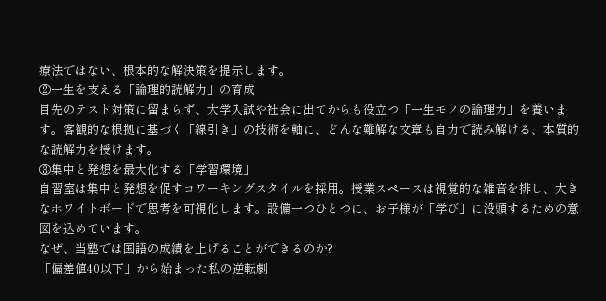療法ではない、根本的な解決策を提示します。
②一生を支える「論理的読解力」の育成
目先のテスト対策に留まらず、大学入試や社会に出てからも役立つ「一生モノの論理力」を養います。客観的な根拠に基づく「線引き」の技術を軸に、どんな難解な文章も自力で読み解ける、本質的な読解力を授けます。
③集中と発想を最大化する「学習環境」
自習室は集中と発想を促すコワーキングスタイルを採用。授業スペースは視覚的な雑音を排し、大きなホワイトボードで思考を可視化します。設備一つひとつに、お子様が「学び」に没頭するための意図を込めています。
なぜ、当塾では国語の成績を上げることができるのか?
「偏差値40以下」から始まった私の逆転劇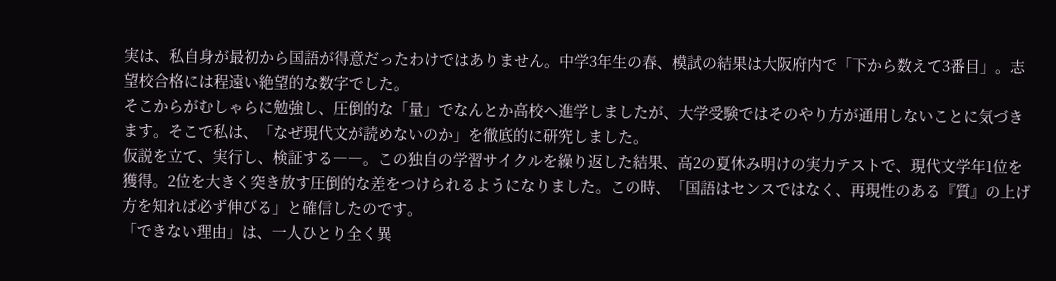実は、私自身が最初から国語が得意だったわけではありません。中学3年生の春、模試の結果は大阪府内で「下から数えて3番目」。志望校合格には程遠い絶望的な数字でした。
そこからがむしゃらに勉強し、圧倒的な「量」でなんとか高校へ進学しましたが、大学受験ではそのやり方が通用しないことに気づきます。そこで私は、「なぜ現代文が読めないのか」を徹底的に研究しました。
仮説を立て、実行し、検証する――。この独自の学習サイクルを繰り返した結果、高2の夏休み明けの実力テストで、現代文学年1位を獲得。2位を大きく突き放す圧倒的な差をつけられるようになりました。この時、「国語はセンスではなく、再現性のある『質』の上げ方を知れば必ず伸びる」と確信したのです。
「できない理由」は、一人ひとり全く異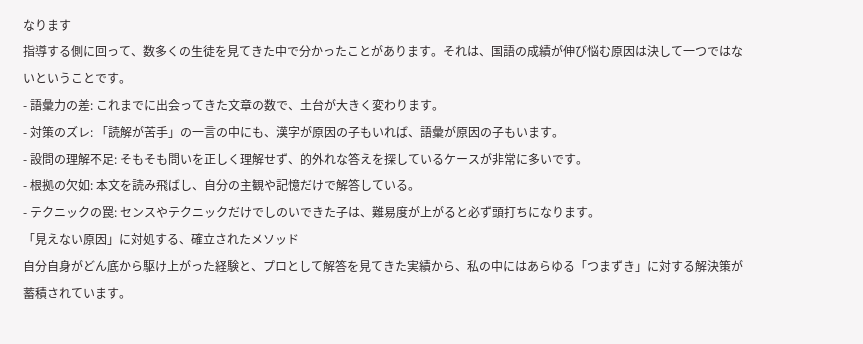なります
指導する側に回って、数多くの生徒を見てきた中で分かったことがあります。それは、国語の成績が伸び悩む原因は決して一つではないということです。
- 語彙力の差: これまでに出会ってきた文章の数で、土台が大きく変わります。
- 対策のズレ: 「読解が苦手」の一言の中にも、漢字が原因の子もいれば、語彙が原因の子もいます。
- 設問の理解不足: そもそも問いを正しく理解せず、的外れな答えを探しているケースが非常に多いです。
- 根拠の欠如: 本文を読み飛ばし、自分の主観や記憶だけで解答している。
- テクニックの罠: センスやテクニックだけでしのいできた子は、難易度が上がると必ず頭打ちになります。
「見えない原因」に対処する、確立されたメソッド
自分自身がどん底から駆け上がった経験と、プロとして解答を見てきた実績から、私の中にはあらゆる「つまずき」に対する解決策が蓄積されています。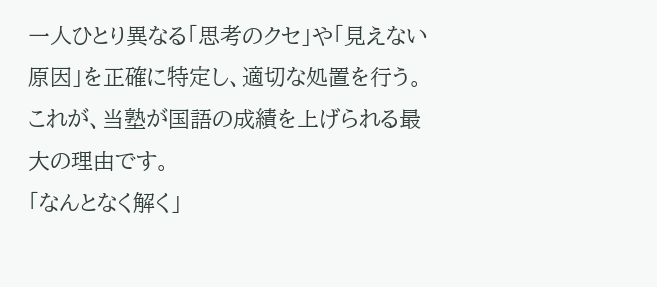一人ひとり異なる「思考のクセ」や「見えない原因」を正確に特定し、適切な処置を行う。これが、当塾が国語の成績を上げられる最大の理由です。
「なんとなく解く」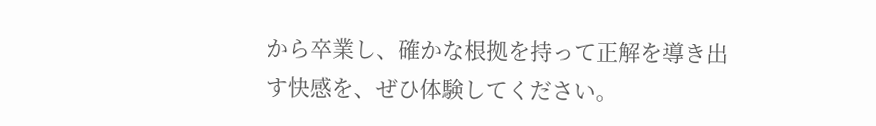から卒業し、確かな根拠を持って正解を導き出す快感を、ぜひ体験してください。